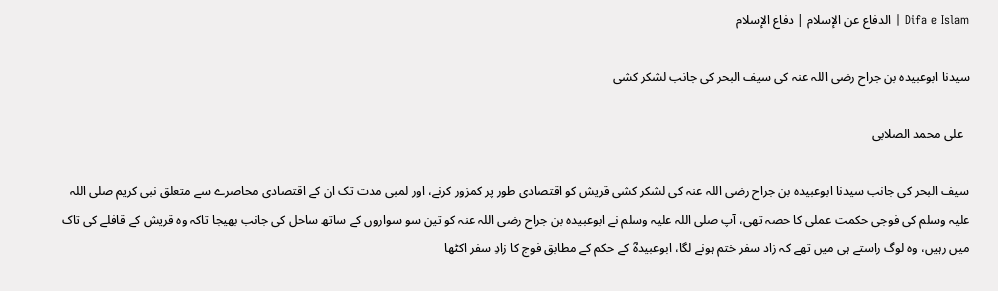Difa e Islam | الدفاع عن الإسلام | دفاع الإسلام

سیدنا ابوعبیدہ بن جراح رضی اللہ عنہ کی سیف البحر کی جانب لشکر کشی

  علی محمد الصلابی

سیف البحر کی جانب سیدنا ابوعبیدہ بن جراح رضی اللہ عنہ کی لشکر کشی قریش کو اقتصادی طور پر کمزور کرنے، اور لمبی مدت تک ان کے اقتصادی محاصرے سے متعلق نبی کریم صلی اللہ علیہ وسلم کی فوجی حکمت عملی کا حصہ تھی، آپ صلی اللہ علیہ وسلم نے ابوعبیدہ بن جراح رضی اللہ عنہ کو تین سو سواروں کے ساتھ ساحل کی جانب بھیجا تاکہ وہ قریش کے قافلے کی تاک میں رہیں، وہ لوگ راستے ہی میں تھے کہ زاد سفر ختم ہونے لگا، ابوعبیدہؓ کے حکم کے مطابق فوج کا زادِ سفر اکٹھا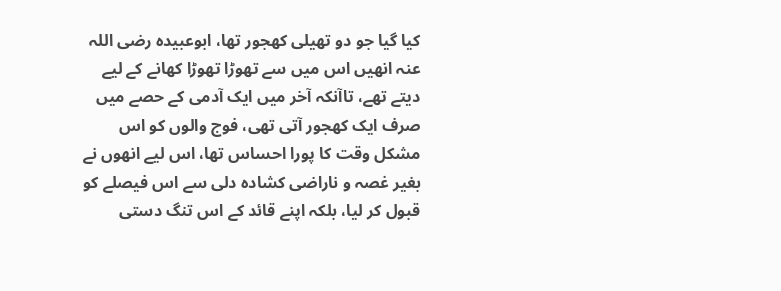کیا گیا جو دو تھیلی کھجور تھا، ابوعبیدہ رضی اللہ عنہ انھیں اس میں سے تھوڑا تھوڑا کھانے کے لیے دیتے تھے، تاآنکہ آخر میں ایک آدمی کے حصے میں صرف ایک کھجور آتی تھی، فوج والوں کو اس مشکل وقت کا پورا احساس تھا، اس لیے انھوں نے بغیر غصہ و ناراضی کشادہ دلی سے اس فیصلے کو قبول کر لیا، بلکہ اپنے قائد کے اس تنگ دستی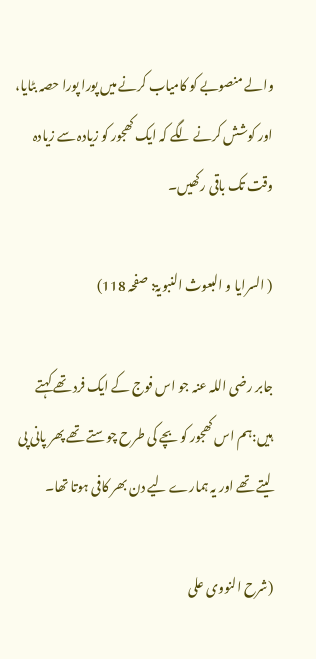والے منصوبے کو کامیاب کرنے میں پورا پورا حصہ بٹایا، اور کوشش کرنے لگے کہ ایک کھجور کو زیادہ سے زیادہ وقت تک باقی رکھیں۔

( السرایا و البعوث النبویۃ: صفحہ 118)

جابر رضی اللہ عنہ جو اس فوج کے ایک فرد تھے کہتے ہیں:ہم اس کھجور کو بچے کی طرح چوستے تھے پھر پانی پی لیتے تھے اور یہ ہمارے لیے دن بھر کافی ہوتا تھا۔

(شرح النووی علی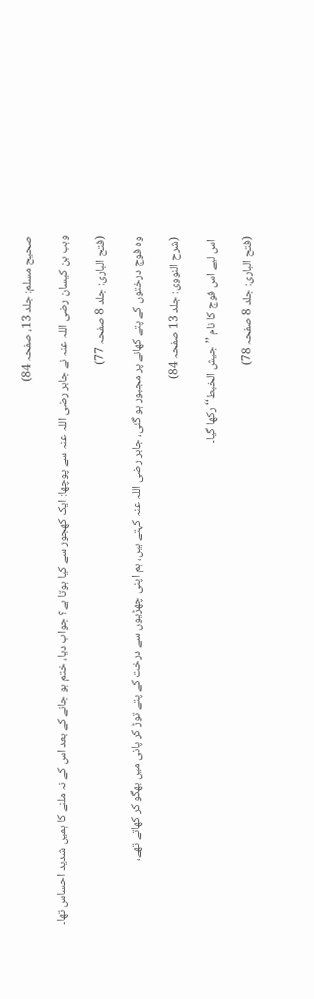صحیح مسلم: جلد 13، صفحہ 84)

وہب بن کیسان رضی اللہ عنہ نے جابر رضی اللہ عنہ سے پوچھا: ایک کھجور سے کیا ہوتا ہے؟ جواب دیا، ختم ہو جانے کے بعد اس کے نہ ملنے کا ہمیں شدید احساس تھا۔

(فتح الباری: جلد 8 صفحہ 77)

وہ فوج درختوں کے پتے کھانے پر مجبور ہو گئی، جابر رضی اللہ عنہ کہتے ہیں، ہم اپنی چھڑیوں سے درخت کے پتے توڑ کر پانی میں بھگو کر کھاتے تھے،

(شرح النووی: جلد 13 صفحہ 84)

 اس لیے اس فوج کا نام ’’جیش الخبط‘‘ رکھا گیا۔

(فتح الباری: جلد 8 صفحہ 78)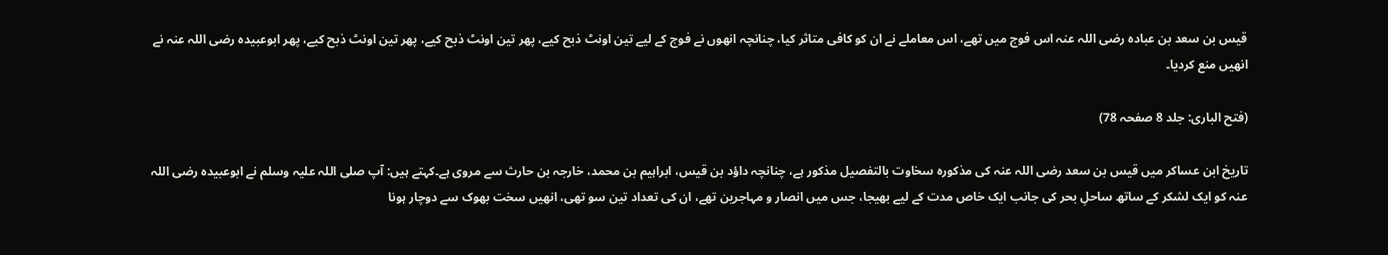قیس بن سعد بن عبادہ رضی اللہ عنہ اس فوج میں تھے، اس معاملے نے ان کو کافی متاثر کیا، چنانچہ انھوں نے فوج کے لیے تین اونٹ ذبح کیے، پھر تین اونٹ ذبح کیے، پھر تین اونٹ ذبح کیے، پھر ابوعبیدہ رضی اللہ عنہ نے انھیں منع کردیا۔

(فتح الباری: جلد 8 صفحہ 78)

تاریخ ابن عساکر میں قیس بن سعد رضی اللہ عنہ کی مذکورہ سخاوت بالتفصیل مذکور ہے، چنانچہ داؤد بن قیس، ابراہیم بن محمد، خارجہ بن حارث سے مروی ہے۔کہتے ہیں: آپ صلی اللہ علیہ وسلم نے ابوعبیدہ رضی اللہ عنہ کو ایک لشکر کے ساتھ ساحلِ بحر کی جانب ایک خاص مدت کے لیے بھیجا، جس میں انصار و مہاجرین تھے، ان کی تعداد تین سو تھی، انھیں سخت بھوک سے دوچار ہونا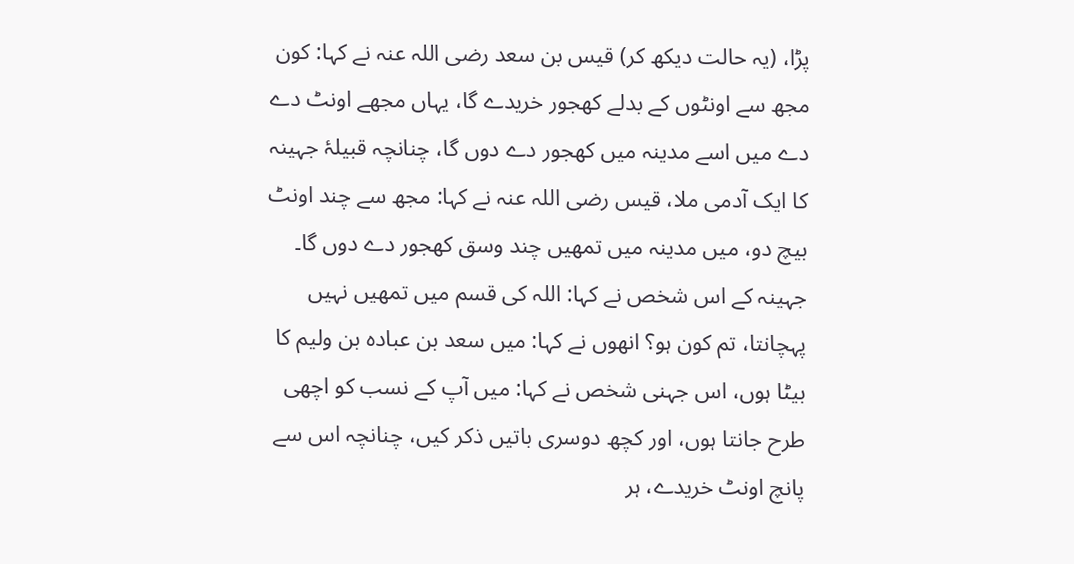پڑا، (یہ حالت دیکھ کر) قیس بن سعد رضی اللہ عنہ نے کہا: کون مجھ سے اونٹوں کے بدلے کھجور خریدے گا، یہاں مجھے اونٹ دے دے میں اسے مدینہ میں کھجور دے دوں گا، چنانچہ قبیلۂ جہینہ کا ایک آدمی ملا، قیس رضی اللہ عنہ نے کہا: مجھ سے چند اونٹ بیچ دو، میں مدینہ میں تمھیں چند وسق کھجور دے دوں گا۔ جہینہ کے اس شخص نے کہا: اللہ کی قسم میں تمھیں نہیں پہچانتا، تم کون ہو؟ انھوں نے کہا: میں سعد بن عبادہ بن ولیم کا بیٹا ہوں، اس جہنی شخص نے کہا: میں آپ کے نسب کو اچھی طرح جانتا ہوں، اور کچھ دوسری باتیں ذکر کیں، چنانچہ اس سے پانچ اونٹ خریدے، ہر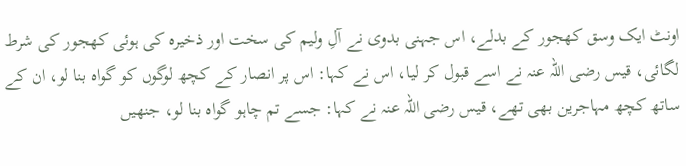اونٹ ایک وسق کھجور کے بدلے، اس جہنی بدوی نے آلِ ولیم کی سخت اور ذخیرہ کی ہوئی کھجور کی شرط لگائی، قیس رضی اللہ عنہ نے اسے قبول کر لیا، اس نے کہا: اس پر انصار کے کچھ لوگوں کو گواہ بنا لو، ان کے ساتھ کچھ مہاجرین بھی تھے، قیس رضی اللہ عنہ نے کہا: جسے تم چاہو گواہ بنا لو، جنھیں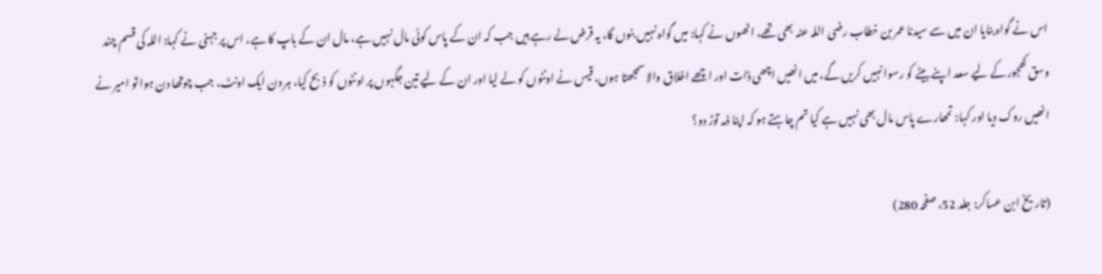اس نے گواہ بنایا ان میں سے سیدنا عمر بن خطاب رضی اللہ عنہ بھی تھے، انھوں نے کہا: میں گواہ نہیں بنوں گا، یہ قرض لے رہے ہیں جب کہ ان کے پاس کوئی مال نہیں ہے، مال ان کے باپ کا ہے، اس پر جہنی نے کہا: اللہ کی قسم چند وسق کھجور کے لیے سعد اپنے بیٹے کو رسوا نہیں کریں گے، میں انھیں اچھی ذات اور اچھے اخلاق والا سمجھتا ہوں، قیس نے اونٹوں کو لے لیا اور ان کے لیے تین جگہوں پر اونٹوں کو ذبح کیا، ہر دن ایک اونٹ، جب چوتھا دن ہوا تو امیر نے انھیں روک دیا اور کہا: تمھارے پاس مال بھی نہیں ہے کیا تم چاہتے ہو کہ اپنا ذمہ توڑ دو؟

(تاریخ ابن عساکر: جلد 52، صفحہ 280)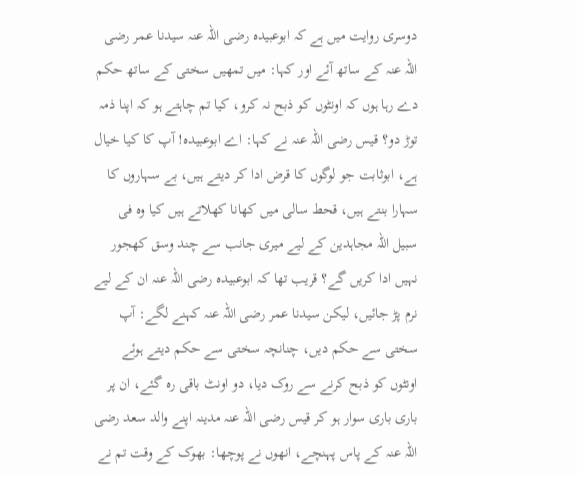دوسری روایت میں ہے کہ ابوعبیدہ رضی اللہ عنہ سیدنا عمر رضی اللہ عنہ کے ساتھ آئے اور کہا: میں تمھیں سختی کے ساتھ حکم دے رہا ہوں کہ اونٹوں کو ذبح نہ کرو، کیا تم چاہتے ہو کہ اپنا ذمہ توڑ دو؟ قیس رضی اللہ عنہ نے کہا: اے ابوعبیدہ! آپ کا کیا خیال ہے، ابوثابت جو لوگوں کا قرض ادا کر دیتے ہیں، بے سہاروں کا سہارا بنتے ہیں، قحط سالی میں کھانا کھلاتے ہیں کیا وہ فی سبیل اللہ مجاہدین کے لیے میری جانب سے چند وسق کھجور نہیں ادا کریں گے؟ قریب تھا کہ ابوعبیدہ رضی اللہ عنہ ان کے لیے نرم پڑ جائیں، لیکن سیدنا عمر رضی اللہ عنہ کہنے لگے: آپ سختی سے حکم دیں، چنانچہ سختی سے حکم دیتے ہوئے اونٹوں کو ذبح کرنے سے روک دیا، دو اونٹ باقی رہ گئے، ان پر باری باری سوار ہو کر قیس رضی اللہ عنہ مدینہ اپنے والد سعد رضی اللہ عنہ کے پاس پہنچے، انھوں نے پوچھا: بھوک کے وقت تم نے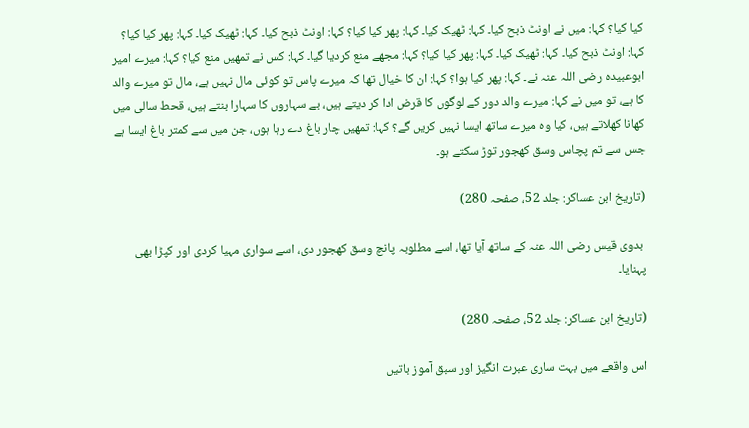کیا کیا؟ کہا: میں نے اونٹ ذبح کیا۔ کہا: ٹھیک کیا۔ کہا: پھر کیا کیا؟ کہا: اونٹ ذبح کیا۔ کہا: ٹھیک کیا۔ کہا: پھر کیا کیا؟ کہا: اونٹ ذبح کیا۔ کہا: ٹھیک کیا۔ کہا: پھر کیا کیا؟ کہا: مجھے منع کردیا گیا۔ کہا: کس نے تمھیں منع کیا؟ کہا: میرے امیر ابوعبیدہ رضی اللہ عنہ نے۔ کہا: پھر کیا ہوا؟ کہا: ان کا خیال تھا کہ میرے پاس تو کوئی مال نہیں ہے، مال تو میرے والد کا ہے، تو میں نے کہا: میرے والد دور کے لوگوں کا قرض ادا کر دیتے ہیں، بے سہاروں کا سہارا بنتے ہیں، قحط سالی میں کھانا کھلاتے ہیں، کیا وہ میرے ساتھ ایسا نہیں کریں گے؟ کہا: تمھیں چار باغ دے رہا ہوں، جن میں سے کمتر باغ ایسا ہے جس سے تم پچاس وسق کھجور توڑ سکتے ہو۔

(تاریخ ابن عساکر: جلد 52، صفحہ 280)

 بدوی قیس رضی اللہ عنہ کے ساتھ آیا تھا، اسے مطلوبہ پانچ وسق کھجور دی، اسے سواری مہیا کردی اور کپڑا بھی پہنایا۔

(تاریخ ابن عساکر: جلد 52، صفحہ 280)

اس واقعے میں بہت ساری عبرت انگیز اور سبق آموز باتیں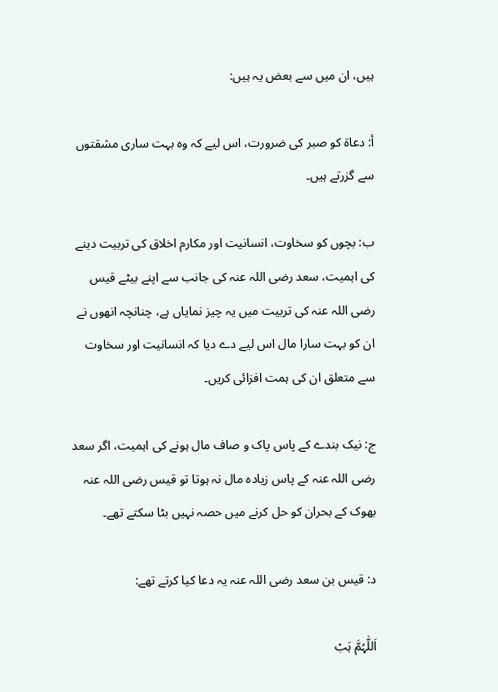ہیں، ان میں سے بعض یہ ہیں:

أ: دعاۃ کو صبر کی ضرورت، اس لیے کہ وہ بہت ساری مشقتوں سے گزرتے ہیں۔

ب: بچوں کو سخاوت، انسانیت اور مکارم اخلاق کی تربیت دینے کی اہمیت، سعد رضی اللہ عنہ کی جانب سے اپنے بیٹے قیس رضی اللہ عنہ کی تربیت میں یہ چیز نمایاں ہے، چنانچہ انھوں نے ان کو بہت سارا مال اس لیے دے دیا کہ انسانیت اور سخاوت سے متعلق ان کی ہمت افزائی کریں۔

ج: نیک بندے کے پاس پاک و صاف مال ہونے کی اہمیت، اگر سعد رضی اللہ عنہ کے پاس زیادہ مال نہ ہوتا تو قیس رضی اللہ عنہ بھوک کے بحران کو حل کرنے میں حصہ نہیں بٹا سکتے تھے۔

د: قیس بن سعد رضی اللہ عنہ یہ دعا کیا کرتے تھے:

اَللّٰہُمَّ ہَبْ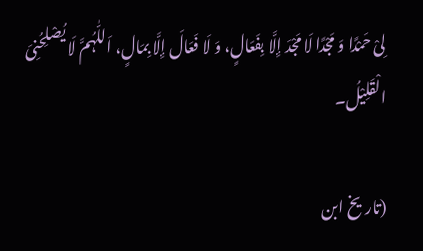لِیْ حَمْدًا وَ مَجْدًا لَا مَجْدَ إِلَّا بِفَعَالٍ، وَ لَا فَعَالَ إِلَّا بِمَالٍ، اَللّٰہُمَّ لَا یُصْلِحُنِیَ الْقَلِیْلُ۔

(تاریخ ابن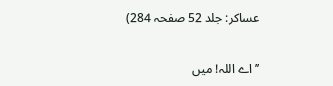عساکر: جلد 52 صفحہ 284)

’’اے اللہ! میں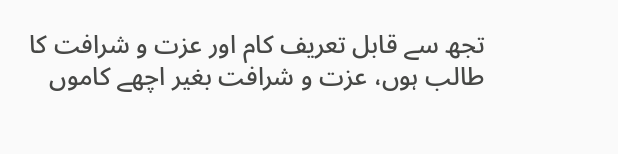تجھ سے قابل تعریف کام اور عزت و شرافت کا طالب ہوں، عزت و شرافت بغیر اچھے کاموں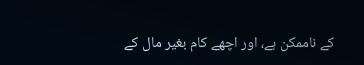کے ناممکن ہے، اور اچھے کام بغیر مال کے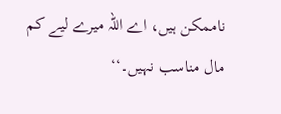ناممکن ہیں، اے اللہ میرے لیے کم مال مناسب نہیں۔‘‘